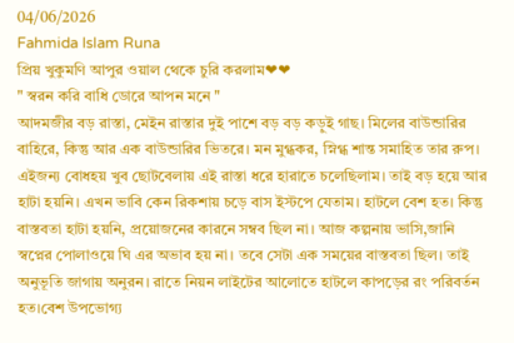04/06/2026
Fahmida Islam Runa
প্রিয় খুকুমণি আপুর ওয়াল থেকে চুরি করলাম❤❤
" স্বরন করি বাধি ডোরে আপন মনে "
আদমজীর বড় রাস্তা, মেইন রাস্তার দুই পাশে বড় বড় কড়ুই গাছ। মিলের বাউন্ডারির বাহিরে, কিন্তু আর এক বাউন্ডারির ভিতরে। মন মুগ্ধকর, স্নিগ্ধ শান্ত সমাহিত তার রুপ। এইজন্য বোধহয় খুব ছোটবেলায় এই রাস্তা ধরে হারাতে চলেছিলাম। তাই বড় হয়ে আর হাটা হয়নি। এখন ভাবি কেন রিকশায় চড়ে বাস ইস্টপে যেতাম। হাটলে বেশ হত। কিন্তু বাস্তবতা হাটা হয়নি, প্রয়োজনের কারনে সম্বব ছিল না। আজ কল্পনায় ভাসি,জানি
স্বপ্নের পোলাওয়ে ঘি এর অভাব হয় না। তবে সেটা এক সময়ের বাস্তবতা ছিল। তাই অনুভূতি জাগায় অনুরন। রাতে নিয়ন লাইটের আলোতে হাটলে কাপড়ের রং পরিবর্তন হত।বেশ উপভোগ্য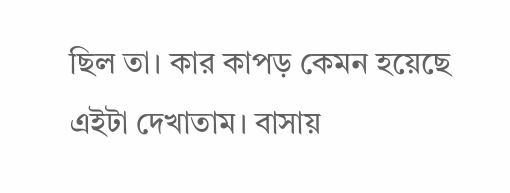ছিল তা। কার কাপড় কেমন হয়েছে এইটা দেখাতাম। বাসায়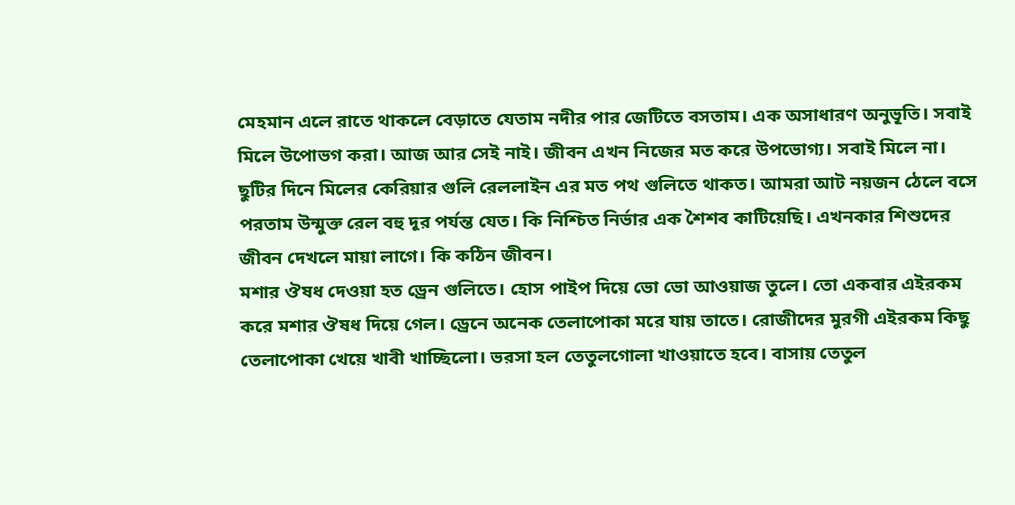মেহমান এলে রাতে থাকলে বেড়াতে যেতাম নদীর পার জেটিতে বসতাম। এক অসাধারণ অনুভূতি। সবাই মিলে উপোভগ করা। আজ আর সেই নাই। জীবন এখন নিজের মত করে উপভোগ্য। সবাই মিলে না।
ছুটির দিনে মিলের কেরিয়ার গুলি রেললাইন এর মত পথ গুলিতে থাকত। আমরা আট নয়জন ঠেলে বসে পরতাম উন্মুক্ত রেল বহু দূর পর্যন্ত যেত। কি নিশ্চিত নির্ভার এক শৈশব কাটিয়েছি। এখনকার শিশুদের জীবন দেখলে মায়া লাগে। কি কঠিন জীবন।
মশার ঔষধ দেওয়া হত ড্রেন গুলিতে। হোস পাইপ দিয়ে ভো ভো আওয়াজ তুলে। তো একবার এইরকম করে মশার ঔষধ দিয়ে গেল। ড্রেনে অনেক তেলাপোকা মরে যায় তাতে। রোজীদের মুরগী এইরকম কিছু তেলাপোকা খেয়ে খাবী খাচ্ছিলো। ভরসা হল তেতুলগোলা খাওয়াতে হবে। বাসায় তেতুল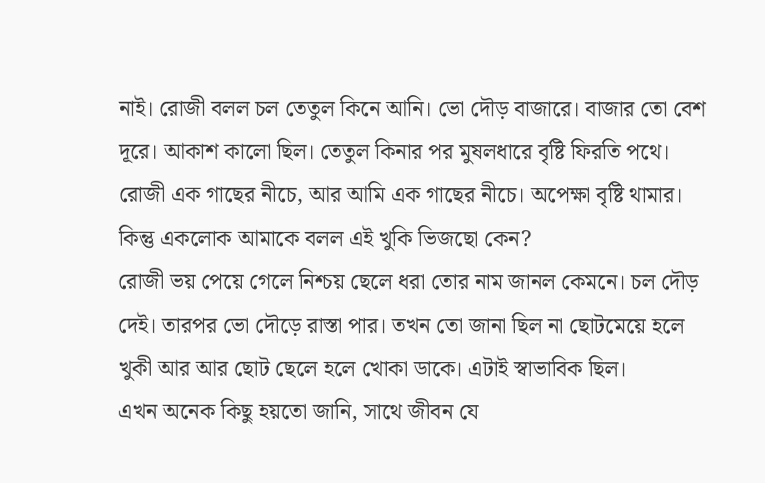নাই। রোজী বলল চল তেতুল কিনে আনি। ভো দৌড় বাজারে। বাজার তো বেশ দূরে। আকাশ কালো ছিল। তেতুল কিনার পর মুষলধারে বৃষ্টি ফিরতি পথে। রোজী এক গাছের নীচে, আর আমি এক গাছের নীচে। অপেক্ষা বৃষ্টি থামার। কিন্তু একলোক আমাকে বলল এই খুকি ভিজছো কেন?
রোজী ভয় পেয়ে গেলে নিশ্চয় ছেলে ধরা তোর নাম জানল কেমনে। চল দৌড় দেই। তারপর ভো দৌড়ে রাস্তা পার। তখন তো জানা ছিল না ছোটমেয়ে হলে খুকী আর আর ছোট ছেলে হলে খোকা ডাকে। এটাই স্বাভাবিক ছিল।
এখন অনেক কিছু হয়তো জানি, সাথে জীবন যে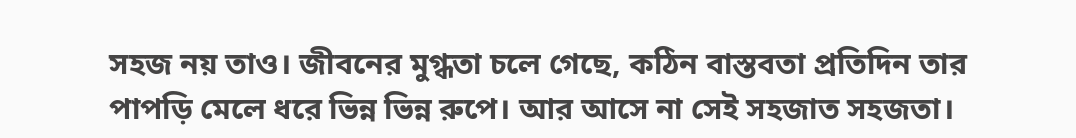সহজ নয় তাও। জীবনের মুগ্ধতা চলে গেছে, কঠিন বাস্তবতা প্রতিদিন তার পাপড়ি মেলে ধরে ভিন্ন ভিন্ন রুপে। আর আসে না সেই সহজাত সহজতা।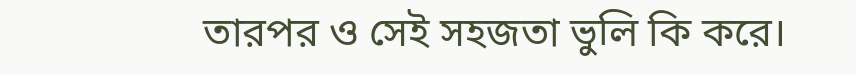তারপর ও সেই সহজতা ভুলি কি করে।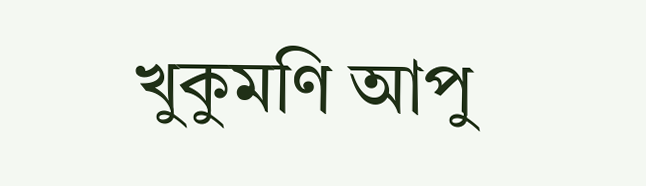খুকুমণি আপু